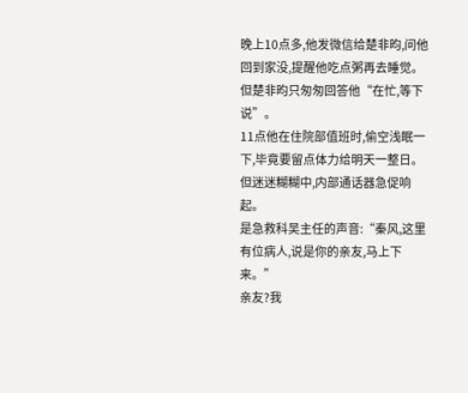晚上10点多,他发微信给楚非昀,问他回到家没,提醒他吃点粥再去睡觉。
但楚非昀只匆匆回答他“在忙,等下说”。
11点他在住院部值班时,偷空浅眠一下,毕竟要留点体力给明天一整日。
但迷迷糊糊中,内部通话器急促响起。
是急救科吴主任的声音:“秦风,这里有位病人,说是你的亲友,马上下来。”
亲友?我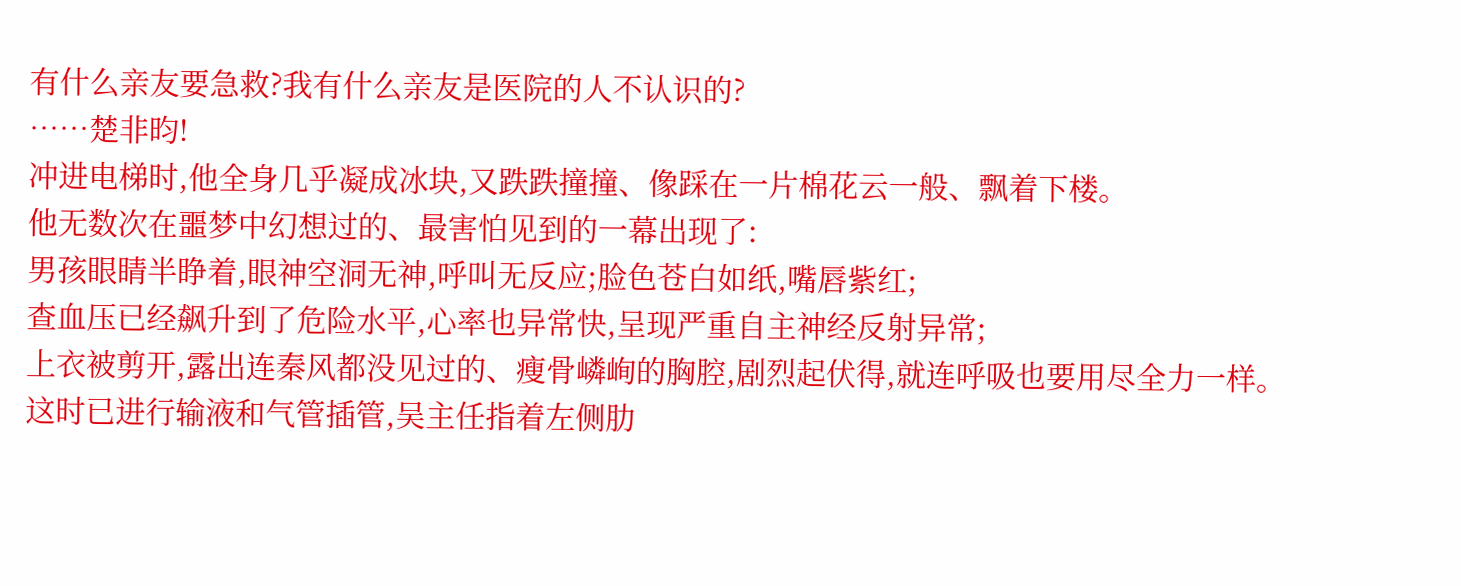有什么亲友要急救?我有什么亲友是医院的人不认识的?
……楚非昀!
冲进电梯时,他全身几乎凝成冰块,又跌跌撞撞、像踩在一片棉花云一般、飘着下楼。
他无数次在噩梦中幻想过的、最害怕见到的一幕出现了:
男孩眼睛半睁着,眼神空洞无神,呼叫无反应;脸色苍白如纸,嘴唇紫红;
查血压已经飙升到了危险水平,心率也异常快,呈现严重自主神经反射异常;
上衣被剪开,露出连秦风都没见过的、瘦骨嶙峋的胸腔,剧烈起伏得,就连呼吸也要用尽全力一样。
这时已进行输液和气管插管,吴主任指着左侧肋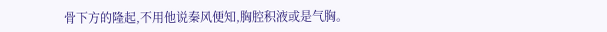骨下方的隆起,不用他说秦风便知,胸腔积液或是气胸。